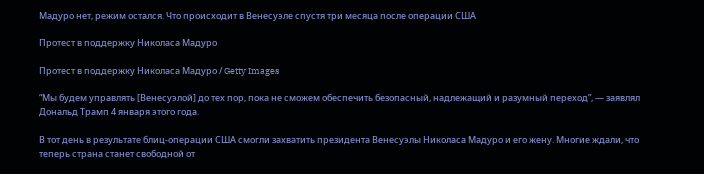Мадуро нет, режим остался. Что происходит в Венесуэле спустя три месяца после операции США

Протест в поддержку Николаса Мадуро

Протест в поддержку Николаса Мадуро / Getty Images

“Мы будем управлять [Венесуэлой] до тех пор, пока не сможем обеспечить безопасный, надлежащий и разумный переход”, — заявлял Дональд Трамп 4 января этого года.

В тот день в результате блиц-операции США смогли захватить президента Венесуэлы Николаса Мадуро и его жену. Многие ждали, что теперь страна станет свободной от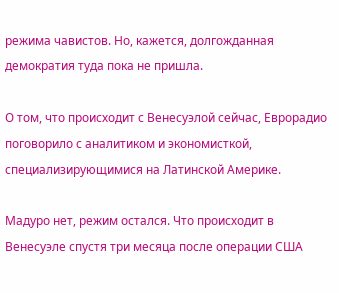режима чавистов. Но, кажется, долгожданная демократия туда пока не пришла.

О том, что происходит с Венесуэлой сейчас, Еврорадио поговорило с аналитиком и экономисткой, специализирующимися на Латинской Америке.

Мадуро нет, режим остался. Что происходит в Венесуэле спустя три месяца после операции США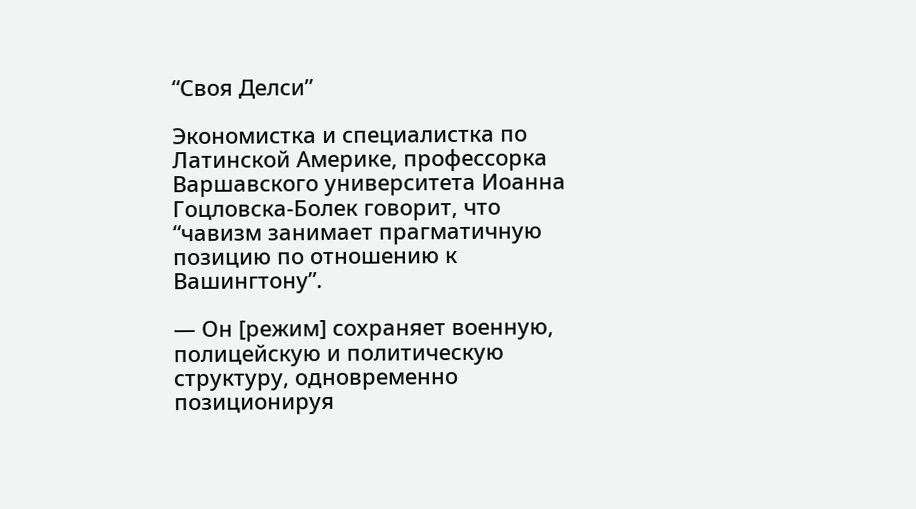“Своя Делси”

Экономистка и специалистка по Латинской Америке, профессорка Варшавского университета Иоанна Гоцловска-Болек говорит, что “чавизм занимает прагматичную позицию по отношению к Вашингтону”.

— Он [режим] сохраняет военную, полицейскую и политическую структуру, одновременно позиционируя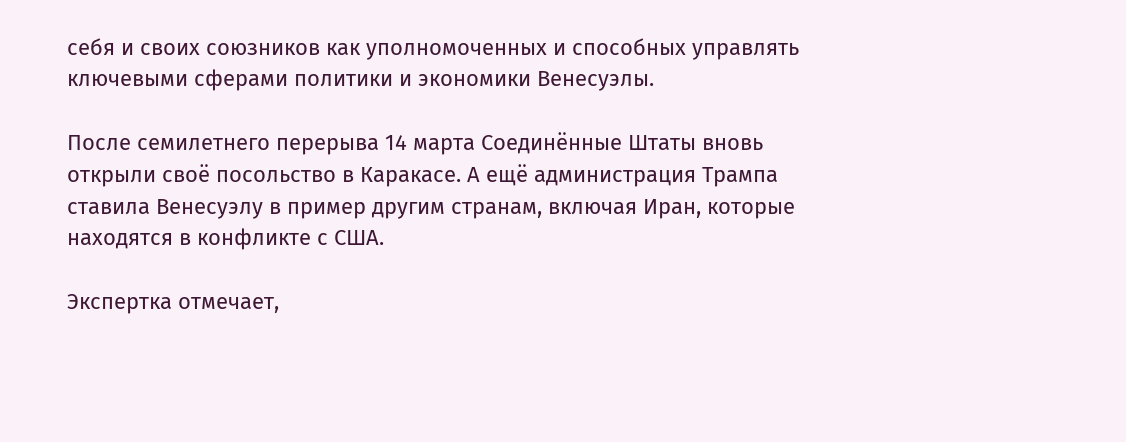себя и своих союзников как уполномоченных и способных управлять ключевыми сферами политики и экономики Венесуэлы.

После семилетнего перерыва 14 марта Соединённые Штаты вновь открыли своё посольство в Каракасе. А ещё администрация Трампа ставила Венесуэлу в пример другим странам, включая Иран, которые находятся в конфликте с США.

Экспертка отмечает,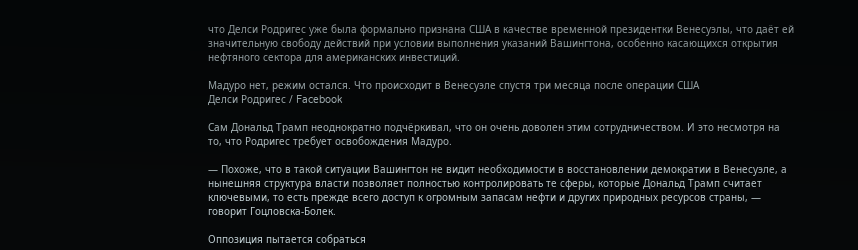что Делси Родригес уже была формально признана США в качестве временной президентки Венесуэлы, что даёт ей значительную свободу действий при условии выполнения указаний Вашингтона, особенно касающихся открытия нефтяного сектора для американских инвестиций.

Мадуро нет, режим остался. Что происходит в Венесуэле спустя три месяца после операции США
Делси Родригес / Facebook

Сам Дональд Трамп неоднократно подчёркивал, что он очень доволен этим сотрудничеством. И это несмотря на то, что Родригес требует освобождения Мадуро.

— Похоже, что в такой ситуации Вашингтон не видит необходимости в восстановлении демократии в Венесуэле, а нынешняя структура власти позволяет полностью контролировать те сферы, которые Дональд Трамп считает ключевыми, то есть прежде всего доступ к огромным запасам нефти и других природных ресурсов страны, — говорит Гоцловска-Болек.

Оппозиция пытается собраться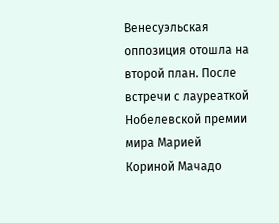Венесуэльская оппозиция отошла на второй план. После встречи с лауреаткой Нобелевской премии мира Марией Кориной Мачадо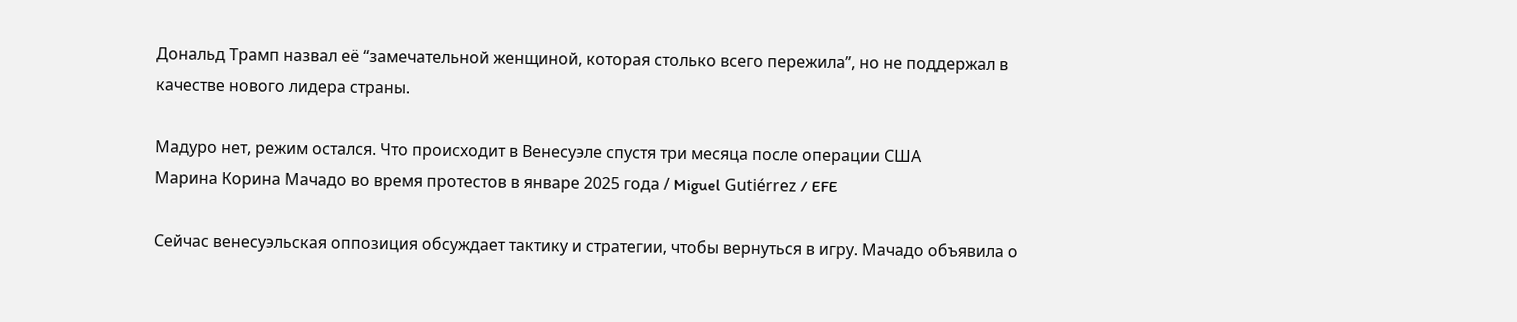Дональд Трамп назвал её “замечательной женщиной, которая столько всего пережила”, но не поддержал в качестве нового лидера страны.

Мадуро нет, режим остался. Что происходит в Венесуэле спустя три месяца после операции США
Марина Корина Мачадо во время протестов в январе 2025 года / Miguel Gutiérrez / EFE

Сейчас венесуэльская оппозиция обсуждает тактику и стратегии, чтобы вернуться в игру. Мачадо объявила о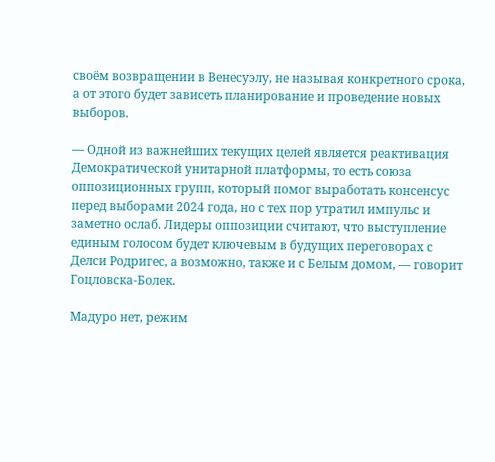своём возвращении в Венесуэлу, не называя конкретного срока, а от этого будет зависеть планирование и проведение новых выборов.

— Одной из важнейших текущих целей является реактивация Демократической унитарной платформы, то есть союза оппозиционных групп, который помог выработать консенсус перед выборами 2024 года, но с тех пор утратил импульс и заметно ослаб. Лидеры оппозиции считают, что выступление единым голосом будет ключевым в будущих переговорах с Делси Родригес, а возможно, также и с Белым домом, — говорит Гоцловска-Болек.

Мадуро нет, режим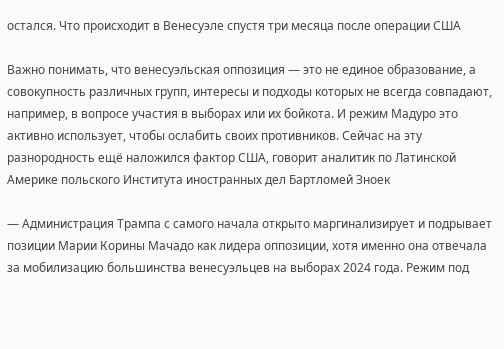остался. Что происходит в Венесуэле спустя три месяца после операции США

Важно понимать, что венесуэльская оппозиция — это не единое образование, а совокупность различных групп, интересы и подходы которых не всегда совпадают, например, в вопросе участия в выборах или их бойкота. И режим Мадуро это активно использует, чтобы ослабить своих противников. Сейчас на эту разнородность ещё наложился фактор США, говорит аналитик по Латинской Америке польского Института иностранных дел Бартломей Зноек

— Администрация Трампа с самого начала открыто маргинализирует и подрывает позиции Марии Корины Мачадо как лидера оппозиции, хотя именно она отвечала за мобилизацию большинства венесуэльцев на выборах 2024 года. Режим под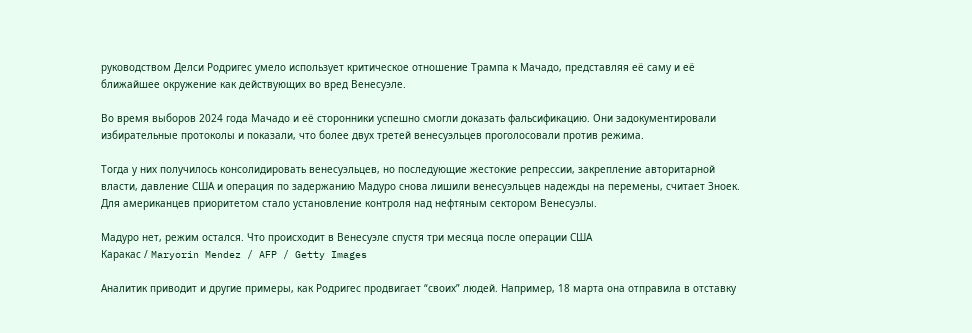руководством Делси Родригес умело использует критическое отношение Трампа к Мачадо, представляя её саму и её ближайшее окружение как действующих во вред Венесуэле.

Во время выборов 2024 года Мачадо и её сторонники успешно смогли доказать фальсификацию. Они задокументировали избирательные протоколы и показали, что более двух третей венесуэльцев проголосовали против режима.

Тогда у них получилось консолидировать венесуэльцев, но последующие жестокие репрессии, закрепление авторитарной власти, давление США и операция по задержанию Мадуро снова лишили венесуэльцев надежды на перемены, считает Зноек. Для американцев приоритетом стало установление контроля над нефтяным сектором Венесуэлы.

Мадуро нет, режим остался. Что происходит в Венесуэле спустя три месяца после операции США
Каракас / Maryorin Mendez / AFP / Getty Images

Аналитик приводит и другие примеры, как Родригес продвигает “своих” людей. Например, 18 марта она отправила в отставку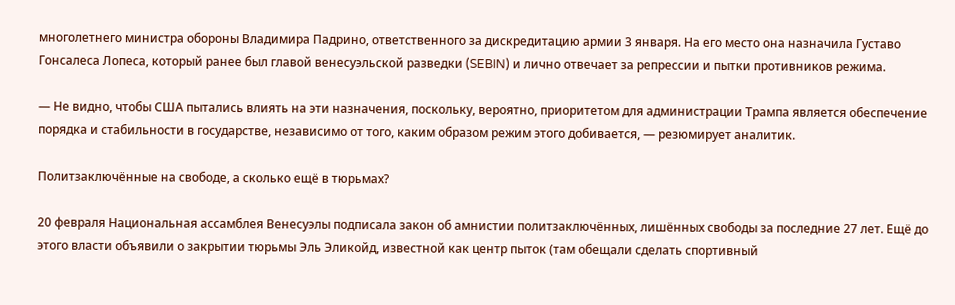многолетнего министра обороны Владимира Падрино, ответственного за дискредитацию армии 3 января. На его место она назначила Густаво Гонсалеса Лопеса, который ранее был главой венесуэльской разведки (SEBIN) и лично отвечает за репрессии и пытки противников режима.

— Не видно, чтобы США пытались влиять на эти назначения, поскольку, вероятно, приоритетом для администрации Трампа является обеспечение порядка и стабильности в государстве, независимо от того, каким образом режим этого добивается, — резюмирует аналитик.

Политзаключённые на свободе, а сколько ещё в тюрьмах?

20 февраля Национальная ассамблея Венесуэлы подписала закон об амнистии политзаключённых, лишённых свободы за последние 27 лет. Ещё до этого власти объявили о закрытии тюрьмы Эль Эликойд, известной как центр пыток (там обещали сделать спортивный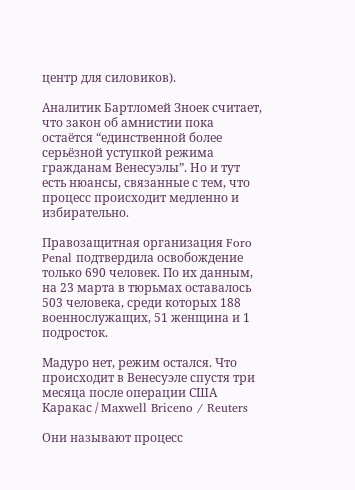центр для силовиков).

Аналитик Бартломей Зноек считает, что закон об амнистии пока остаётся “единственной более серьёзной уступкой режима гражданам Венесуэлы”. Но и тут есть нюансы, связанные с тем, что процесс происходит медленно и избирательно.

Правозащитная организация Foro Penal подтвердила освобождение только 690 человек. По их данным, на 23 марта в тюрьмах оставалось 503 человека, среди которых 188 военнослужащих, 51 женщина и 1 подросток.

Мадуро нет, режим остался. Что происходит в Венесуэле спустя три месяца после операции США
Каракас / Maxwell Briceno / Reuters

Они называют процесс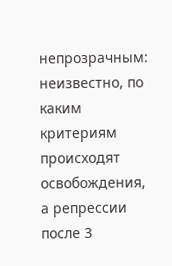непрозрачным: неизвестно, по каким критериям происходят освобождения, а репрессии после 3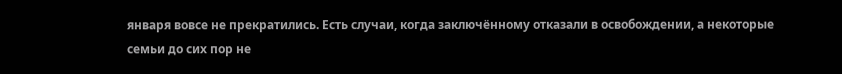января вовсе не прекратились. Есть случаи, когда заключённому отказали в освобождении, а некоторые семьи до сих пор не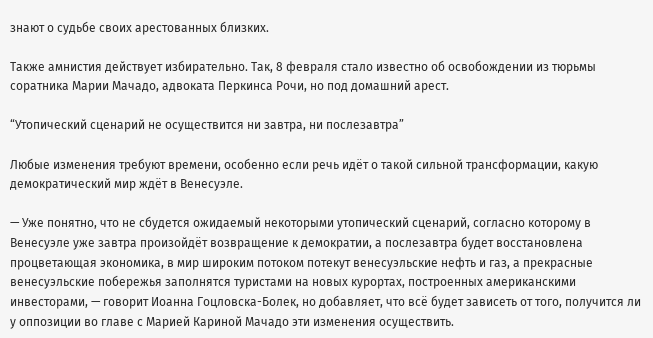знают о судьбе своих арестованных близких.

Также амнистия действует избирательно. Так, 8 февраля стало известно об освобождении из тюрьмы соратника Марии Мачадо, адвоката Перкинса Рочи, но под домашний арест.

“Утопический сценарий не осуществится ни завтра, ни послезавтра”

Любые изменения требуют времени, особенно если речь идёт о такой сильной трансформации, какую демократический мир ждёт в Венесуэле.

— Уже понятно, что не сбудется ожидаемый некоторыми утопический сценарий, согласно которому в Венесуэле уже завтра произойдёт возвращение к демократии, а послезавтра будет восстановлена процветающая экономика, в мир широким потоком потекут венесуэльские нефть и газ, а прекрасные венесуэльские побережья заполнятся туристами на новых курортах, построенных американскими инвесторами, — говорит Иоанна Гоцловска-Болек, но добавляет, что всё будет зависеть от того, получится ли у оппозиции во главе с Марией Кариной Мачадо эти изменения осуществить.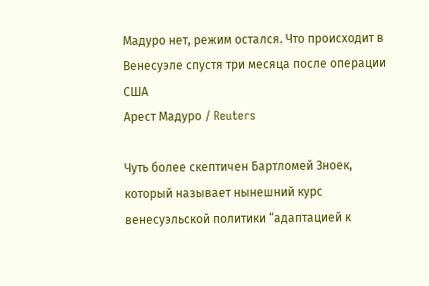Мадуро нет, режим остался. Что происходит в Венесуэле спустя три месяца после операции США
Арест Мадуро / Reuters

Чуть более скептичен Бартломей Зноек, который называет нынешний курс венесуэльской политики “адаптацией к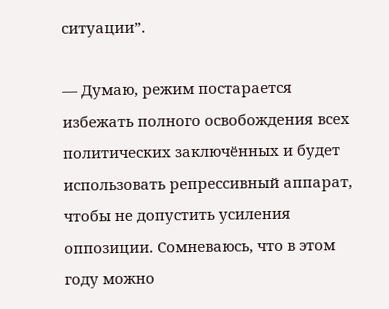ситуации”.

— Думаю, режим постарается избежать полного освобождения всех политических заключённых и будет использовать репрессивный аппарат, чтобы не допустить усиления оппозиции. Сомневаюсь, что в этом году можно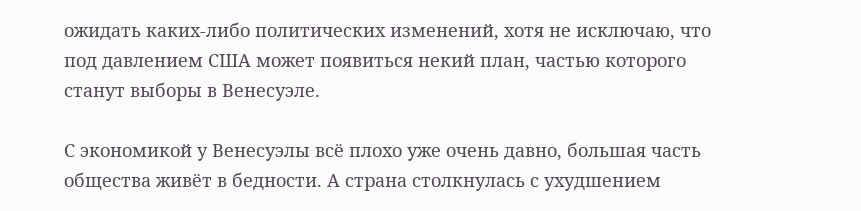ожидать каких-либо политических изменений, хотя не исключаю, что под давлением США может появиться некий план, частью которого станут выборы в Венесуэле.

С экономикой у Венесуэлы всё плохо уже очень давно, большая часть общества живёт в бедности. А страна столкнулась с ухудшением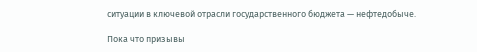ситуации в ключевой отрасли государственного бюджета — нефтедобыче.

Пока что призывы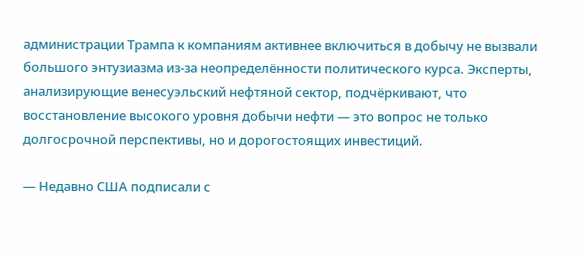администрации Трампа к компаниям активнее включиться в добычу не вызвали большого энтузиазма из-за неопределённости политического курса. Эксперты, анализирующие венесуэльский нефтяной сектор, подчёркивают, что восстановление высокого уровня добычи нефти — это вопрос не только долгосрочной перспективы, но и дорогостоящих инвестиций.

— Недавно США подписали с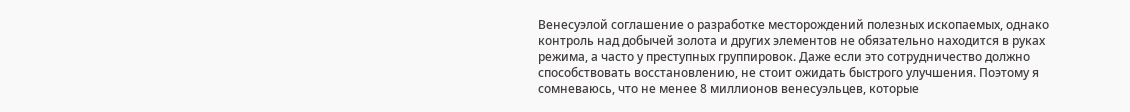Венесуэлой соглашение о разработке месторождений полезных ископаемых, однако контроль над добычей золота и других элементов не обязательно находится в руках режима, а часто у преступных группировок. Даже если это сотрудничество должно способствовать восстановлению, не стоит ожидать быстрого улучшения. Поэтому я сомневаюсь, что не менее 8 миллионов венесуэльцев, которые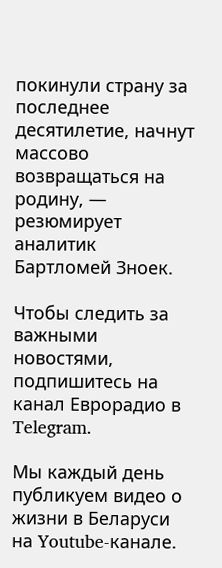покинули страну за последнее десятилетие, начнут массово возвращаться на родину, — резюмирует аналитик Бартломей Зноек.

Чтобы следить за важными новостями, подпишитесь на канал Еврорадио в Telegram.

Мы каждый день публикуем видео о жизни в Беларуси на Youtube-канале.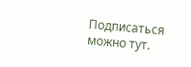Подписаться можно тут.